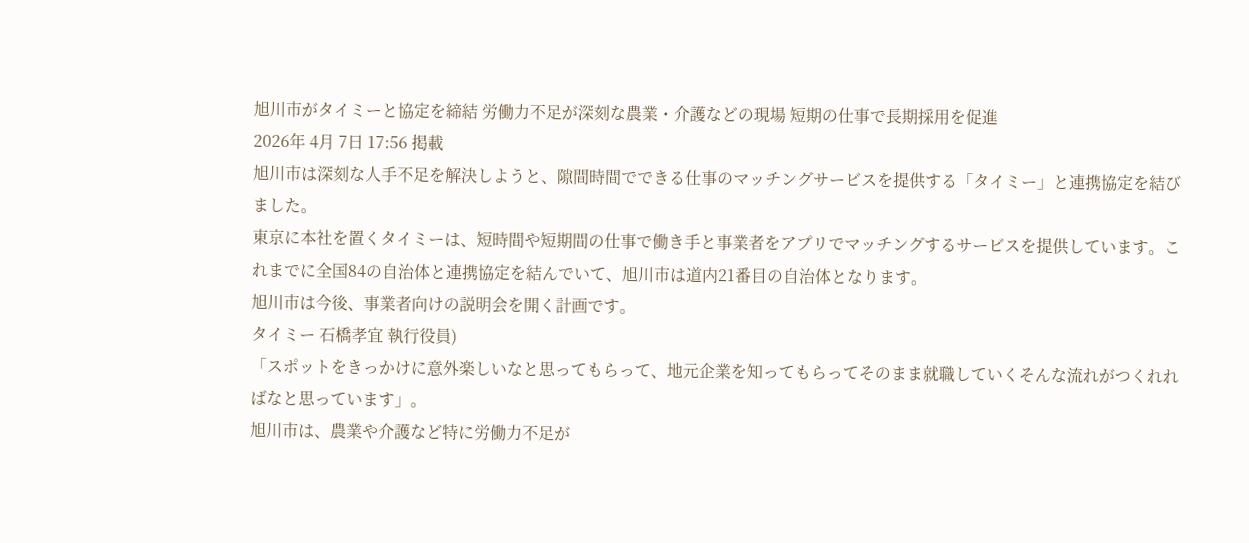旭川市がタイミーと協定を締結 労働力不足が深刻な農業・介護などの現場 短期の仕事で長期採用を促進
2026年 4月 7日 17:56 掲載
旭川市は深刻な人手不足を解決しようと、隙間時間でできる仕事のマッチングサービスを提供する「タイミー」と連携協定を結びました。
東京に本社を置くタイミーは、短時間や短期間の仕事で働き手と事業者をアプリでマッチングするサービスを提供しています。これまでに全国84の自治体と連携協定を結んでいて、旭川市は道内21番目の自治体となります。
旭川市は今後、事業者向けの説明会を開く計画です。
タイミー 石橋孝宜 執行役員)
「スポットをきっかけに意外楽しいなと思ってもらって、地元企業を知ってもらってそのまま就職していくそんな流れがつくれればなと思っています」。
旭川市は、農業や介護など特に労働力不足が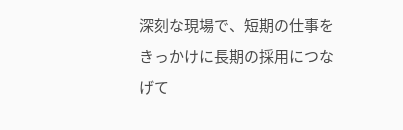深刻な現場で、短期の仕事をきっかけに長期の採用につなげて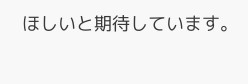ほしいと期待しています。